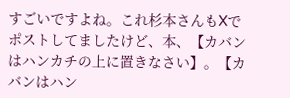すごいですよね。これ杉本さんもXでポストしてましたけど、本、【カバンはハンカチの上に置きなさい】。【カバンはハン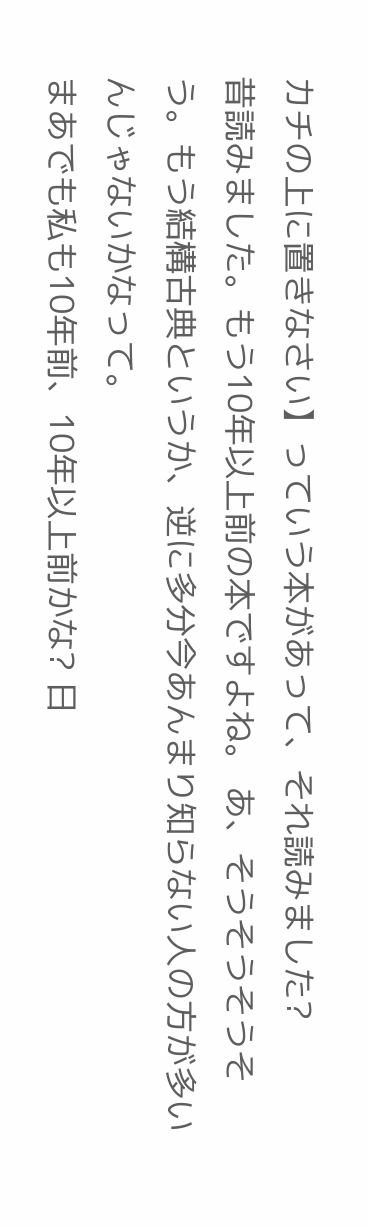カチの上に置きなさい】っていう本があって、それ読みました?
昔読みました。もう10年以上前の本ですよね。 あ、そうそうそうそう。もう結構古典というか、逆に多分今あんまり知らない人の方が多いんじゃないかなって。
まあでも私も10年前、10年以上前かな? 日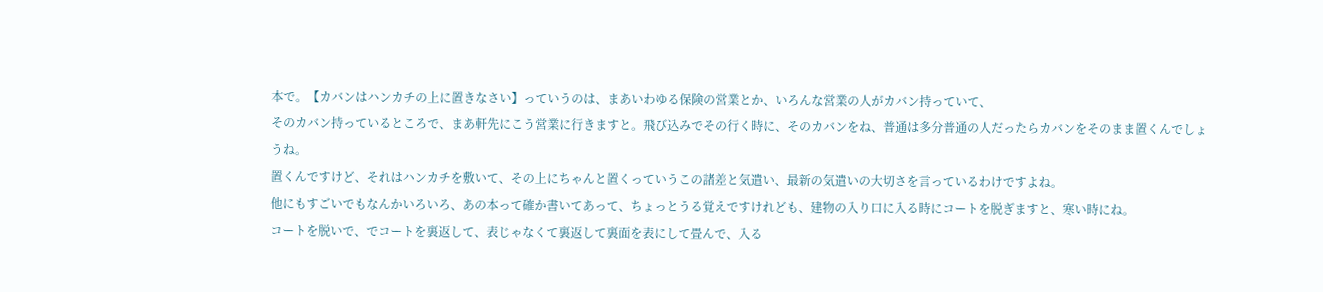本で。【カバンはハンカチの上に置きなさい】っていうのは、まあいわゆる保険の営業とか、いろんな営業の人がカバン持っていて、
そのカバン持っているところで、まあ軒先にこう営業に行きますと。飛び込みでその行く時に、そのカバンをね、普通は多分普通の人だったらカバンをそのまま置くんでしょうね。
置くんですけど、それはハンカチを敷いて、その上にちゃんと置くっていうこの諸差と気遣い、最新の気遣いの大切さを言っているわけですよね。
他にもすごいでもなんかいろいろ、あの本って確か書いてあって、ちょっとうる覚えですけれども、建物の入り口に入る時にコートを脱ぎますと、寒い時にね。
コートを脱いで、でコートを裏返して、表じゃなくて裏返して裏面を表にして畳んで、入る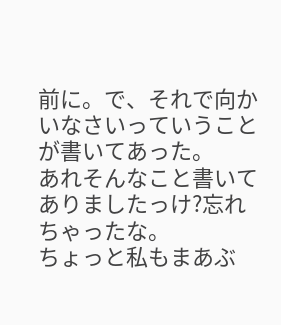前に。で、それで向かいなさいっていうことが書いてあった。
あれそんなこと書いてありましたっけ?忘れちゃったな。
ちょっと私もまあぶ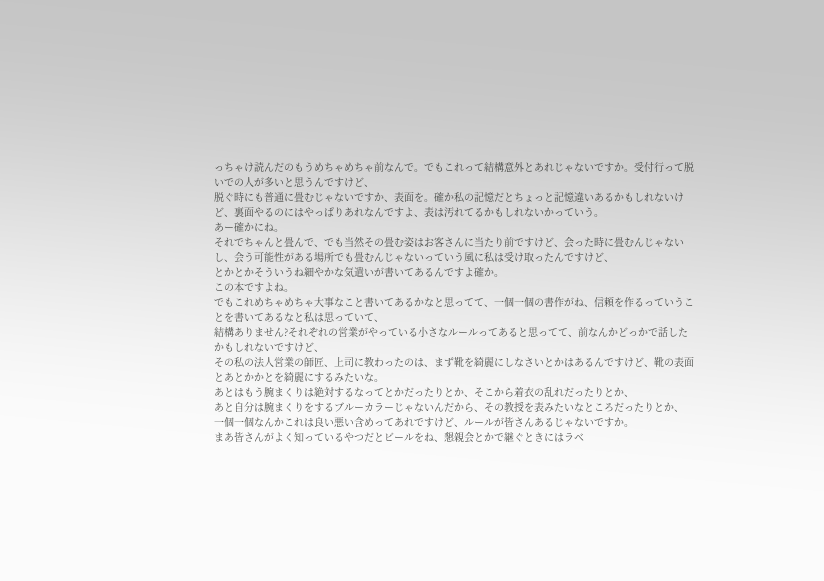っちゃけ読んだのもうめちゃめちゃ前なんで。でもこれって結構意外とあれじゃないですか。受付行って脱いでの人が多いと思うんですけど、
脱ぐ時にも普通に畳むじゃないですか、表面を。確か私の記憶だとちょっと記憶違いあるかもしれないけど、裏面やるのにはやっぱりあれなんですよ、表は汚れてるかもしれないかっていう。
あー確かにね。
それでちゃんと畳んで、でも当然その畳む姿はお客さんに当たり前ですけど、会った時に畳むんじゃないし、会う可能性がある場所でも畳むんじゃないっていう風に私は受け取ったんですけど、
とかとかそういうね細やかな気遣いが書いてあるんですよ確か。
この本ですよね。
でもこれめちゃめちゃ大事なこと書いてあるかなと思ってて、一個一個の書作がね、信頼を作るっていうことを書いてあるなと私は思っていて、
結構ありません?それぞれの営業がやっている小さなルールってあると思ってて、前なんかどっかで話したかもしれないですけど、
その私の法人営業の師匠、上司に教わったのは、まず靴を綺麗にしなさいとかはあるんですけど、靴の表面とあとかかとを綺麗にするみたいな。
あとはもう腕まくりは絶対するなってとかだったりとか、そこから着衣の乱れだったりとか、
あと自分は腕まくりをするブルーカラーじゃないんだから、その教授を表みたいなところだったりとか、
一個一個なんかこれは良い悪い含めってあれですけど、ルールが皆さんあるじゃないですか。
まあ皆さんがよく知っているやつだとビールをね、懇親会とかで継ぐときにはラベ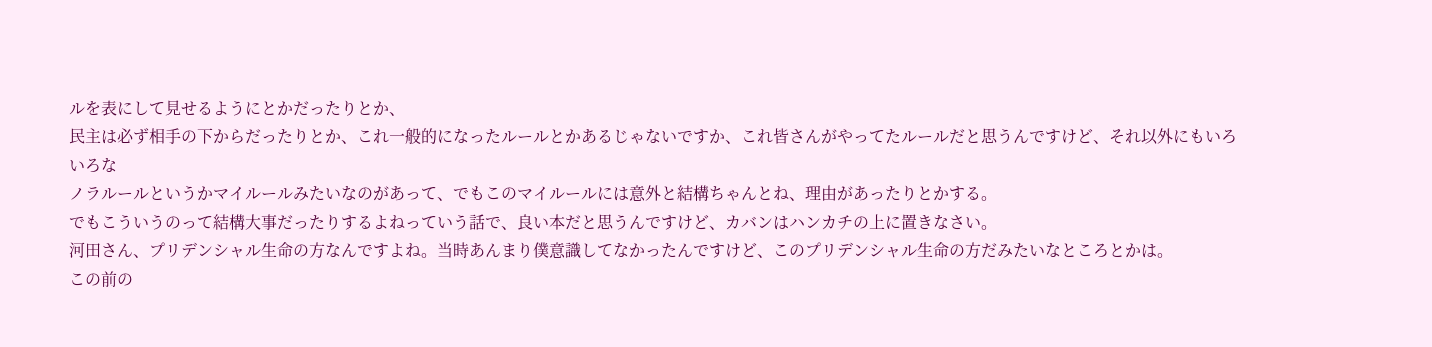ルを表にして見せるようにとかだったりとか、
民主は必ず相手の下からだったりとか、これ一般的になったルールとかあるじゃないですか、これ皆さんがやってたルールだと思うんですけど、それ以外にもいろいろな
ノラルールというかマイルールみたいなのがあって、でもこのマイルールには意外と結構ちゃんとね、理由があったりとかする。
でもこういうのって結構大事だったりするよねっていう話で、良い本だと思うんですけど、カバンはハンカチの上に置きなさい。
河田さん、プリデンシャル生命の方なんですよね。当時あんまり僕意識してなかったんですけど、このプリデンシャル生命の方だみたいなところとかは。
この前の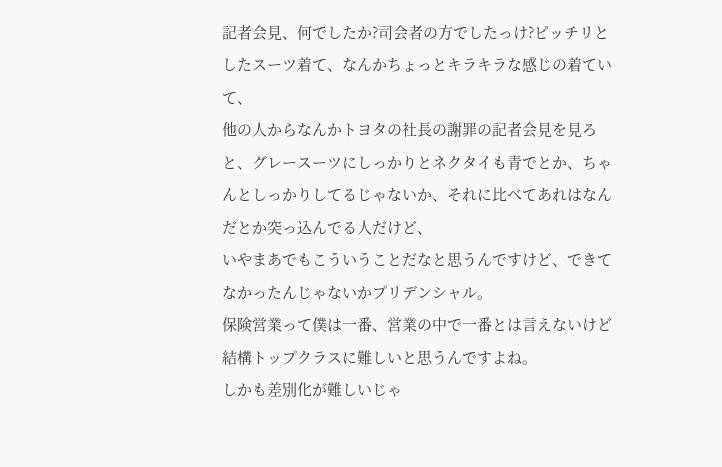記者会見、何でしたか?司会者の方でしたっけ?ピッチリとしたスーツ着て、なんかちょっとキラキラな感じの着ていて、
他の人からなんかトヨタの社長の謝罪の記者会見を見ろと、グレースーツにしっかりとネクタイも青でとか、ちゃんとしっかりしてるじゃないか、それに比べてあれはなんだとか突っ込んでる人だけど、
いやまあでもこういうことだなと思うんですけど、できてなかったんじゃないかプリデンシャル。
保険営業って僕は一番、営業の中で一番とは言えないけど結構トップクラスに難しいと思うんですよね。
しかも差別化が難しいじゃ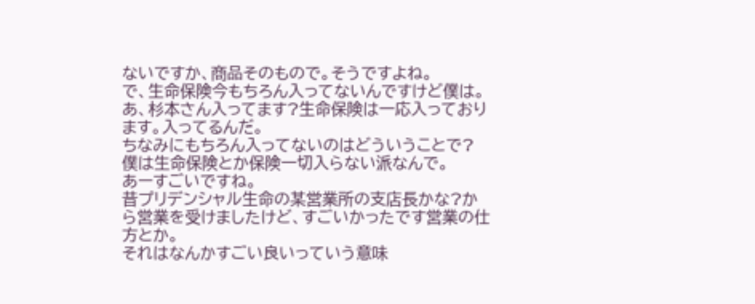ないですか、商品そのもので。そうですよね。
で、生命保険今もちろん入ってないんですけど僕は。あ、杉本さん入ってます?生命保険は一応入っております。入ってるんだ。
ちなみにもちろん入ってないのはどういうことで?
僕は生命保険とか保険一切入らない派なんで。
あーすごいですね。
昔プリデンシャル生命の某営業所の支店長かな?から営業を受けましたけど、すごいかったです営業の仕方とか。
それはなんかすごい良いっていう意味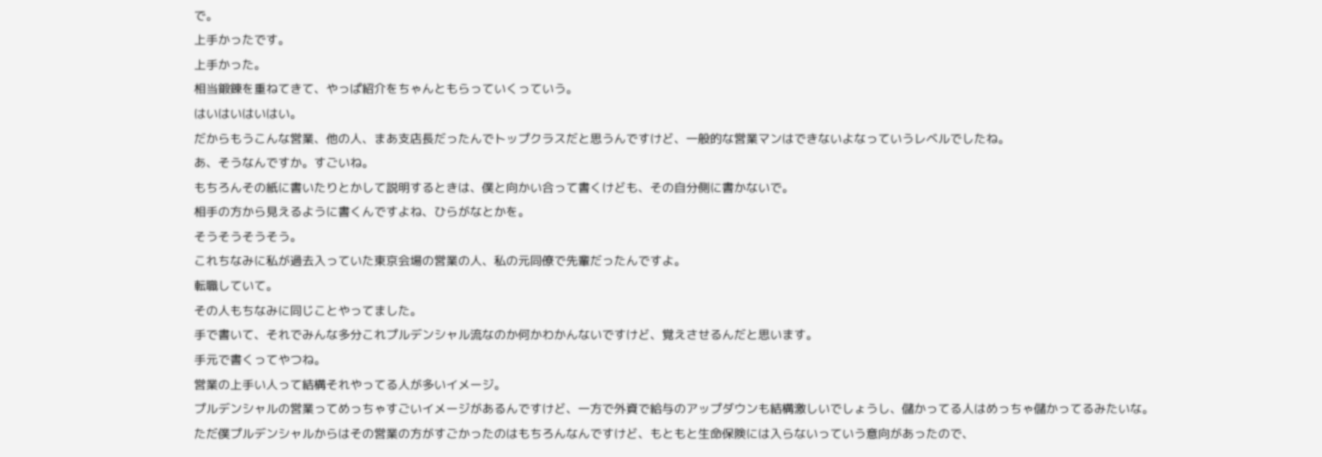で。
上手かったです。
上手かった。
相当鍛錬を重ねてきて、やっぱ紹介をちゃんともらっていくっていう。
はいはいはいはい。
だからもうこんな営業、他の人、まあ支店長だったんでトップクラスだと思うんですけど、一般的な営業マンはできないよなっていうレベルでしたね。
あ、そうなんですか。すごいね。
もちろんその紙に書いたりとかして説明するときは、僕と向かい合って書くけども、その自分側に書かないで。
相手の方から見えるように書くんですよね、ひらがなとかを。
そうそうそうそう。
これちなみに私が過去入っていた東京会場の営業の人、私の元同僚で先輩だったんですよ。
転職していて。
その人もちなみに同じことやってました。
手で書いて、それでみんな多分これプルデンシャル流なのか何かわかんないですけど、覚えさせるんだと思います。
手元で書くってやつね。
営業の上手い人って結構それやってる人が多いイメージ。
プルデンシャルの営業ってめっちゃすごいイメージがあるんですけど、一方で外資で給与のアップダウンも結構激しいでしょうし、儲かってる人はめっちゃ儲かってるみたいな。
ただ僕プルデンシャルからはその営業の方がすごかったのはもちろんなんですけど、もともと生命保険には入らないっていう意向があったので、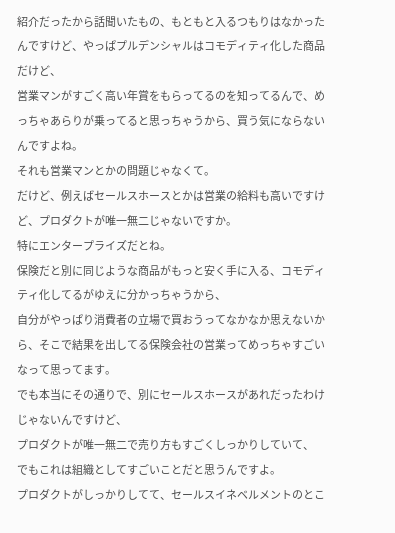紹介だったから話聞いたもの、もともと入るつもりはなかったんですけど、やっぱプルデンシャルはコモディティ化した商品だけど、
営業マンがすごく高い年賞をもらってるのを知ってるんで、めっちゃあらりが乗ってると思っちゃうから、買う気にならないんですよね。
それも営業マンとかの問題じゃなくて。
だけど、例えばセールスホースとかは営業の給料も高いですけど、プロダクトが唯一無二じゃないですか。
特にエンタープライズだとね。
保険だと別に同じような商品がもっと安く手に入る、コモディティ化してるがゆえに分かっちゃうから、
自分がやっぱり消費者の立場で買おうってなかなか思えないから、そこで結果を出してる保険会社の営業ってめっちゃすごいなって思ってます。
でも本当にその通りで、別にセールスホースがあれだったわけじゃないんですけど、
プロダクトが唯一無二で売り方もすごくしっかりしていて、
でもこれは組織としてすごいことだと思うんですよ。
プロダクトがしっかりしてて、セールスイネベルメントのとこ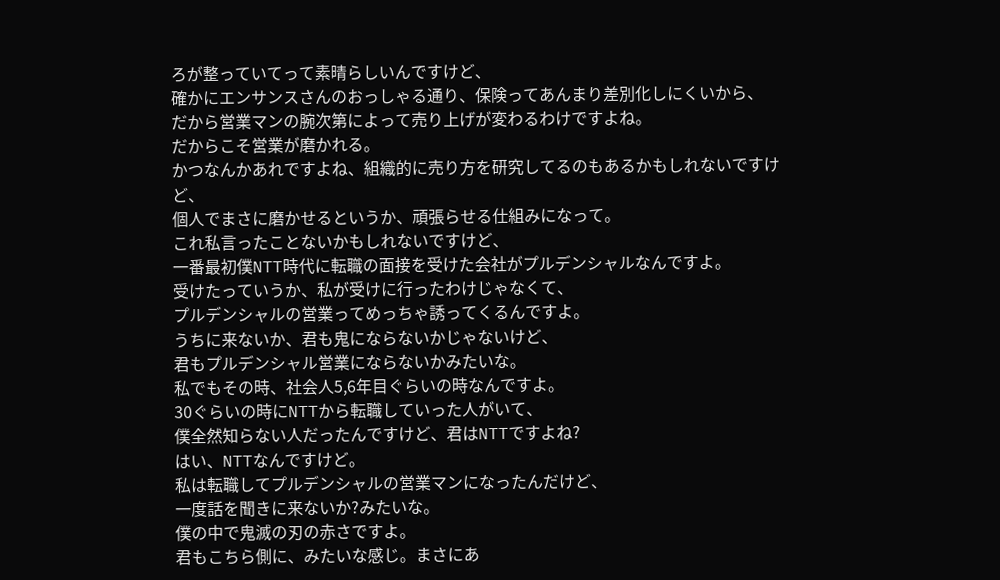ろが整っていてって素晴らしいんですけど、
確かにエンサンスさんのおっしゃる通り、保険ってあんまり差別化しにくいから、
だから営業マンの腕次第によって売り上げが変わるわけですよね。
だからこそ営業が磨かれる。
かつなんかあれですよね、組織的に売り方を研究してるのもあるかもしれないですけど、
個人でまさに磨かせるというか、頑張らせる仕組みになって。
これ私言ったことないかもしれないですけど、
一番最初僕NTT時代に転職の面接を受けた会社がプルデンシャルなんですよ。
受けたっていうか、私が受けに行ったわけじゃなくて、
プルデンシャルの営業ってめっちゃ誘ってくるんですよ。
うちに来ないか、君も鬼にならないかじゃないけど、
君もプルデンシャル営業にならないかみたいな。
私でもその時、社会人5,6年目ぐらいの時なんですよ。
30ぐらいの時にNTTから転職していった人がいて、
僕全然知らない人だったんですけど、君はNTTですよね?
はい、NTTなんですけど。
私は転職してプルデンシャルの営業マンになったんだけど、
一度話を聞きに来ないか?みたいな。
僕の中で鬼滅の刃の赤さですよ。
君もこちら側に、みたいな感じ。まさにあ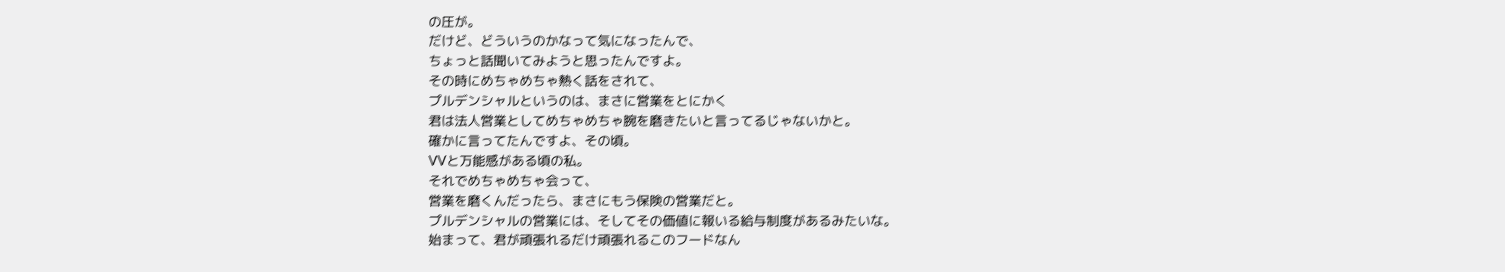の圧が。
だけど、どういうのかなって気になったんで、
ちょっと話聞いてみようと思ったんですよ。
その時にめちゃめちゃ熱く話をされて、
プルデンシャルというのは、まさに営業をとにかく
君は法人営業としてめちゃめちゃ腕を磨きたいと言ってるじゃないかと。
確かに言ってたんですよ、その頃。
VVと万能感がある頃の私。
それでめちゃめちゃ会って、
営業を磨くんだったら、まさにもう保険の営業だと。
プルデンシャルの営業には、そしてその価値に報いる給与制度があるみたいな。
始まって、君が頑張れるだけ頑張れるこのフードなん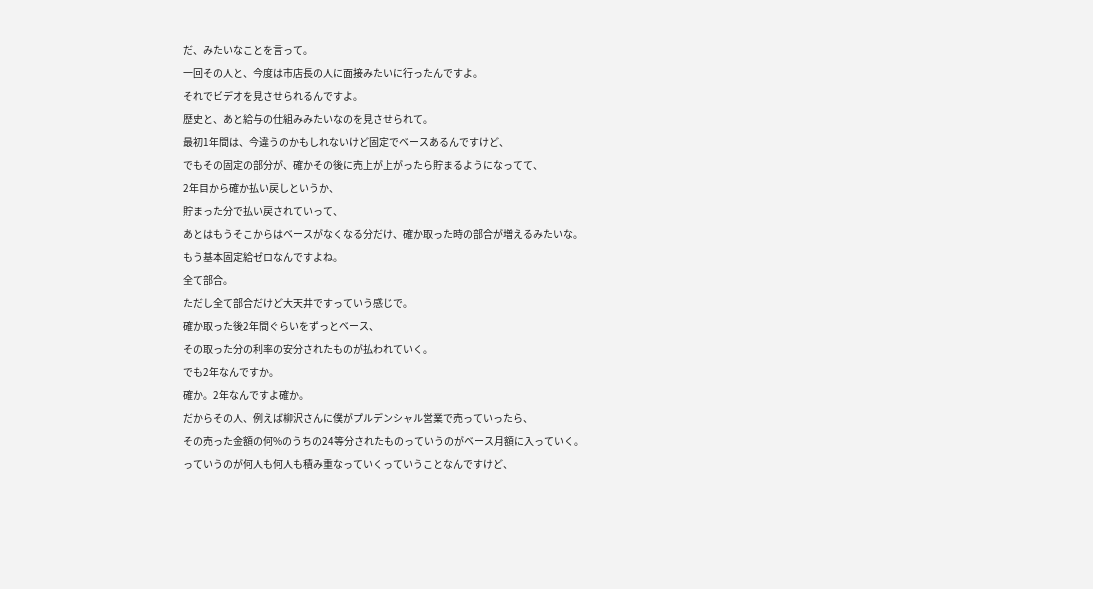だ、みたいなことを言って。
一回その人と、今度は市店長の人に面接みたいに行ったんですよ。
それでビデオを見させられるんですよ。
歴史と、あと給与の仕組みみたいなのを見させられて。
最初1年間は、今違うのかもしれないけど固定でベースあるんですけど、
でもその固定の部分が、確かその後に売上が上がったら貯まるようになってて、
2年目から確か払い戻しというか、
貯まった分で払い戻されていって、
あとはもうそこからはベースがなくなる分だけ、確か取った時の部合が増えるみたいな。
もう基本固定給ゼロなんですよね。
全て部合。
ただし全て部合だけど大天井ですっていう感じで。
確か取った後2年間ぐらいをずっとベース、
その取った分の利率の安分されたものが払われていく。
でも2年なんですか。
確か。2年なんですよ確か。
だからその人、例えば柳沢さんに僕がプルデンシャル営業で売っていったら、
その売った金額の何%のうちの24等分されたものっていうのがベース月額に入っていく。
っていうのが何人も何人も積み重なっていくっていうことなんですけど、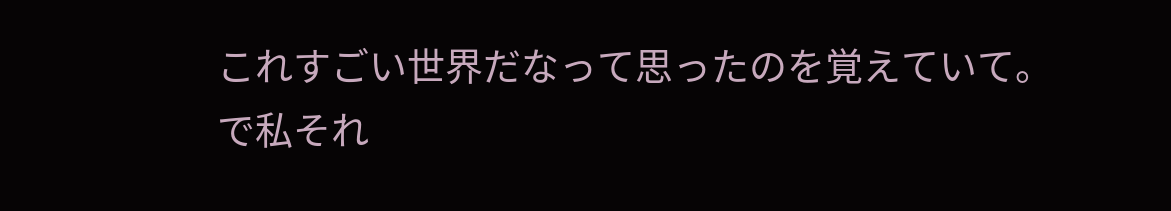これすごい世界だなって思ったのを覚えていて。
で私それ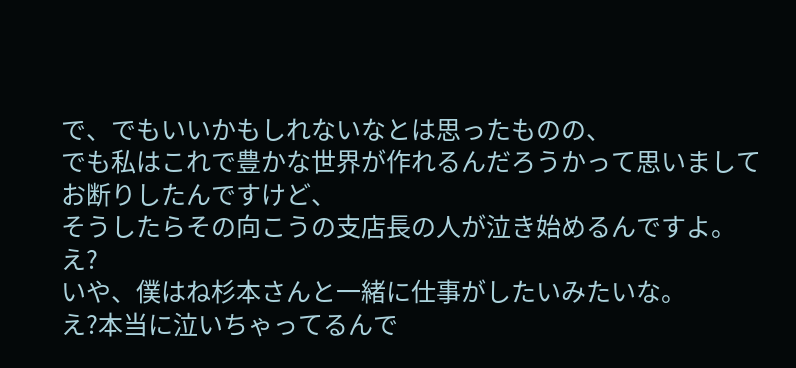で、でもいいかもしれないなとは思ったものの、
でも私はこれで豊かな世界が作れるんだろうかって思いましてお断りしたんですけど、
そうしたらその向こうの支店長の人が泣き始めるんですよ。
え?
いや、僕はね杉本さんと一緒に仕事がしたいみたいな。
え?本当に泣いちゃってるんで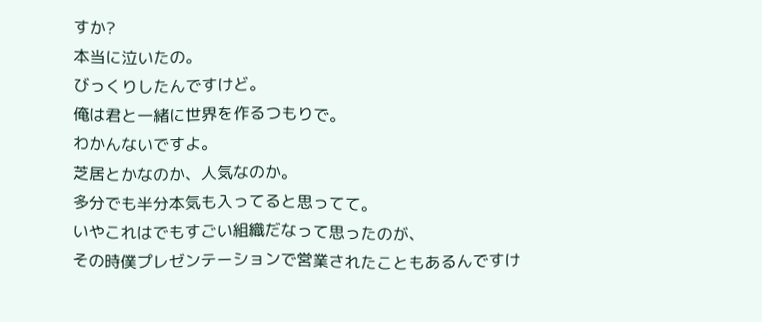すか?
本当に泣いたの。
びっくりしたんですけど。
俺は君と一緒に世界を作るつもりで。
わかんないですよ。
芝居とかなのか、人気なのか。
多分でも半分本気も入ってると思ってて。
いやこれはでもすごい組織だなって思ったのが、
その時僕プレゼンテーションで営業されたこともあるんですけ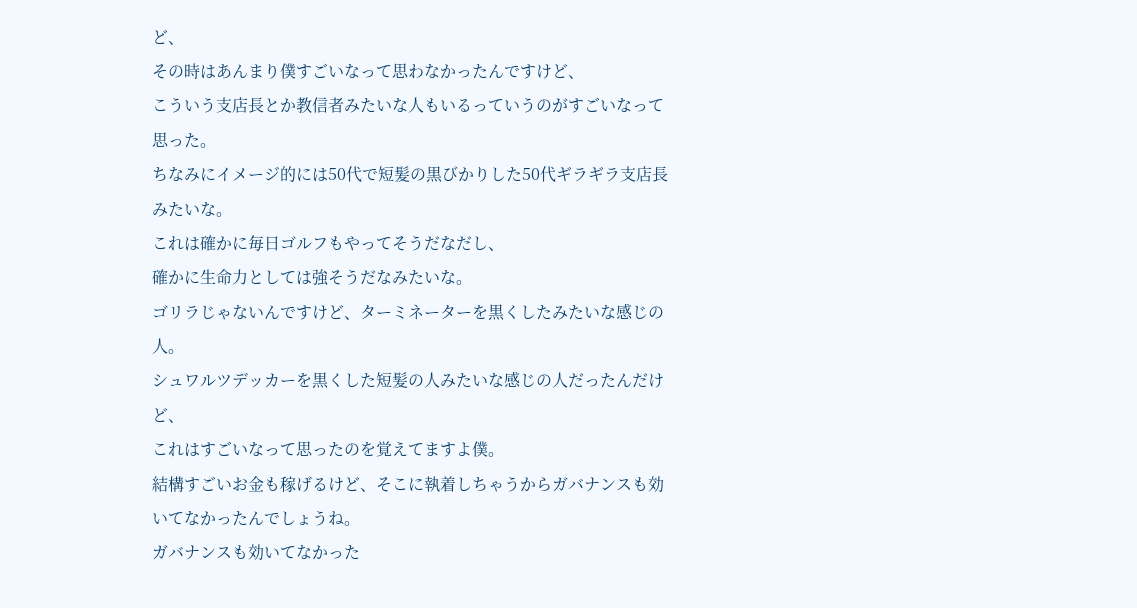ど、
その時はあんまり僕すごいなって思わなかったんですけど、
こういう支店長とか教信者みたいな人もいるっていうのがすごいなって思った。
ちなみにイメージ的には50代で短髪の黒びかりした50代ギラギラ支店長みたいな。
これは確かに毎日ゴルフもやってそうだなだし、
確かに生命力としては強そうだなみたいな。
ゴリラじゃないんですけど、ターミネーターを黒くしたみたいな感じの人。
シュワルツデッカーを黒くした短髪の人みたいな感じの人だったんだけど、
これはすごいなって思ったのを覚えてますよ僕。
結構すごいお金も稼げるけど、そこに執着しちゃうからガバナンスも効いてなかったんでしょうね。
ガバナンスも効いてなかった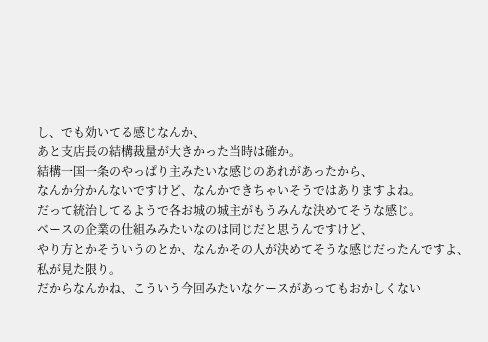し、でも効いてる感じなんか、
あと支店長の結構裁量が大きかった当時は確か。
結構一国一条のやっぱり主みたいな感じのあれがあったから、
なんか分かんないですけど、なんかできちゃいそうではありますよね。
だって統治してるようで各お城の城主がもうみんな決めてそうな感じ。
ベースの企業の仕組みみたいなのは同じだと思うんですけど、
やり方とかそういうのとか、なんかその人が決めてそうな感じだったんですよ、私が見た限り。
だからなんかね、こういう今回みたいなケースがあってもおかしくない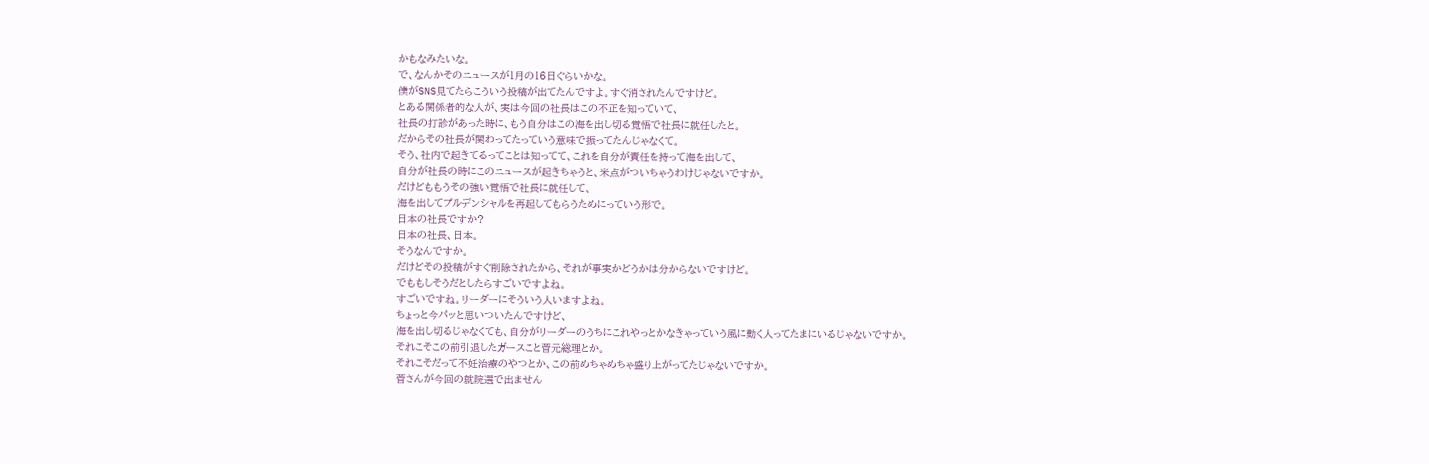かもなみたいな。
で、なんかそのニュースが1月の16日ぐらいかな。
僕がSNS見てたらこういう投稿が出てたんですよ。すぐ消されたんですけど。
とある関係者的な人が、実は今回の社長はこの不正を知っていて、
社長の打診があった時に、もう自分はこの海を出し切る覚悟で社長に就任したと。
だからその社長が関わってたっていう意味で振ってたんじゃなくて。
そう、社内で起きてるってことは知ってて、これを自分が責任を持って海を出して、
自分が社長の時にこのニュースが起きちゃうと、米点がついちゃうわけじゃないですか。
だけどももうその強い覚悟で社長に就任して、
海を出してプルデンシャルを再起してもらうためにっていう形で。
日本の社長ですか?
日本の社長、日本。
そうなんですか。
だけどその投稿がすぐ削除されたから、それが事実かどうかは分からないですけど。
でももしそうだとしたらすごいですよね。
すごいですね。リーダーにそういう人いますよね。
ちょっと今パッと思いついたんですけど、
海を出し切るじゃなくても、自分がリーダーのうちにこれやっとかなきゃっていう風に動く人ってたまにいるじゃないですか。
それこそこの前引退したガースこと菅元総理とか。
それこそだって不妊治療のやつとか、この前めちゃめちゃ盛り上がってたじゃないですか。
菅さんが今回の就院選で出ません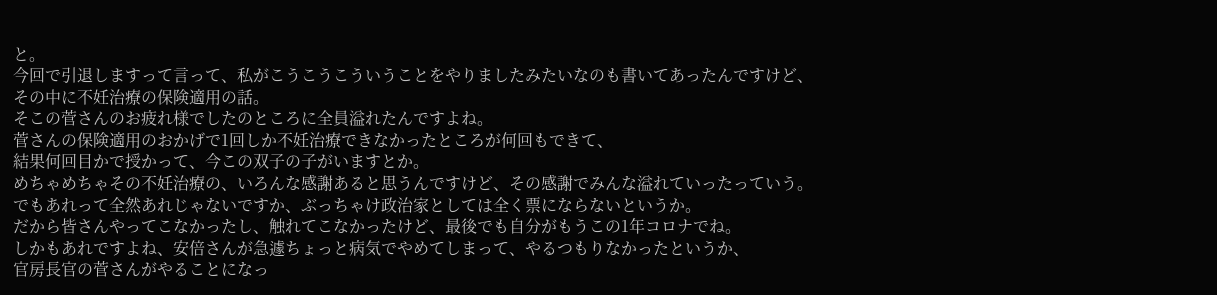と。
今回で引退しますって言って、私がこうこうこういうことをやりましたみたいなのも書いてあったんですけど、
その中に不妊治療の保険適用の話。
そこの菅さんのお疲れ様でしたのところに全員溢れたんですよね。
菅さんの保険適用のおかげで1回しか不妊治療できなかったところが何回もできて、
結果何回目かで授かって、今この双子の子がいますとか。
めちゃめちゃその不妊治療の、いろんな感謝あると思うんですけど、その感謝でみんな溢れていったっていう。
でもあれって全然あれじゃないですか、ぶっちゃけ政治家としては全く票にならないというか。
だから皆さんやってこなかったし、触れてこなかったけど、最後でも自分がもうこの1年コロナでね。
しかもあれですよね、安倍さんが急遽ちょっと病気でやめてしまって、やるつもりなかったというか、
官房長官の菅さんがやることになっ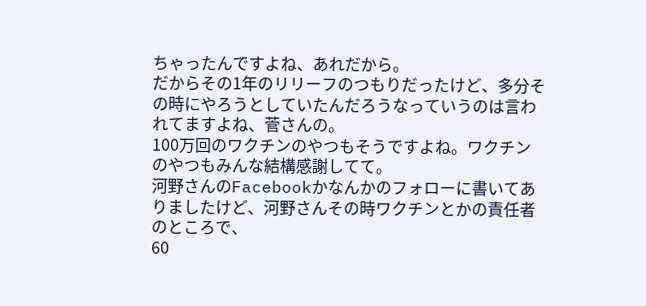ちゃったんですよね、あれだから。
だからその1年のリリーフのつもりだったけど、多分その時にやろうとしていたんだろうなっていうのは言われてますよね、菅さんの。
100万回のワクチンのやつもそうですよね。ワクチンのやつもみんな結構感謝してて。
河野さんのFacebookかなんかのフォローに書いてありましたけど、河野さんその時ワクチンとかの責任者のところで、
60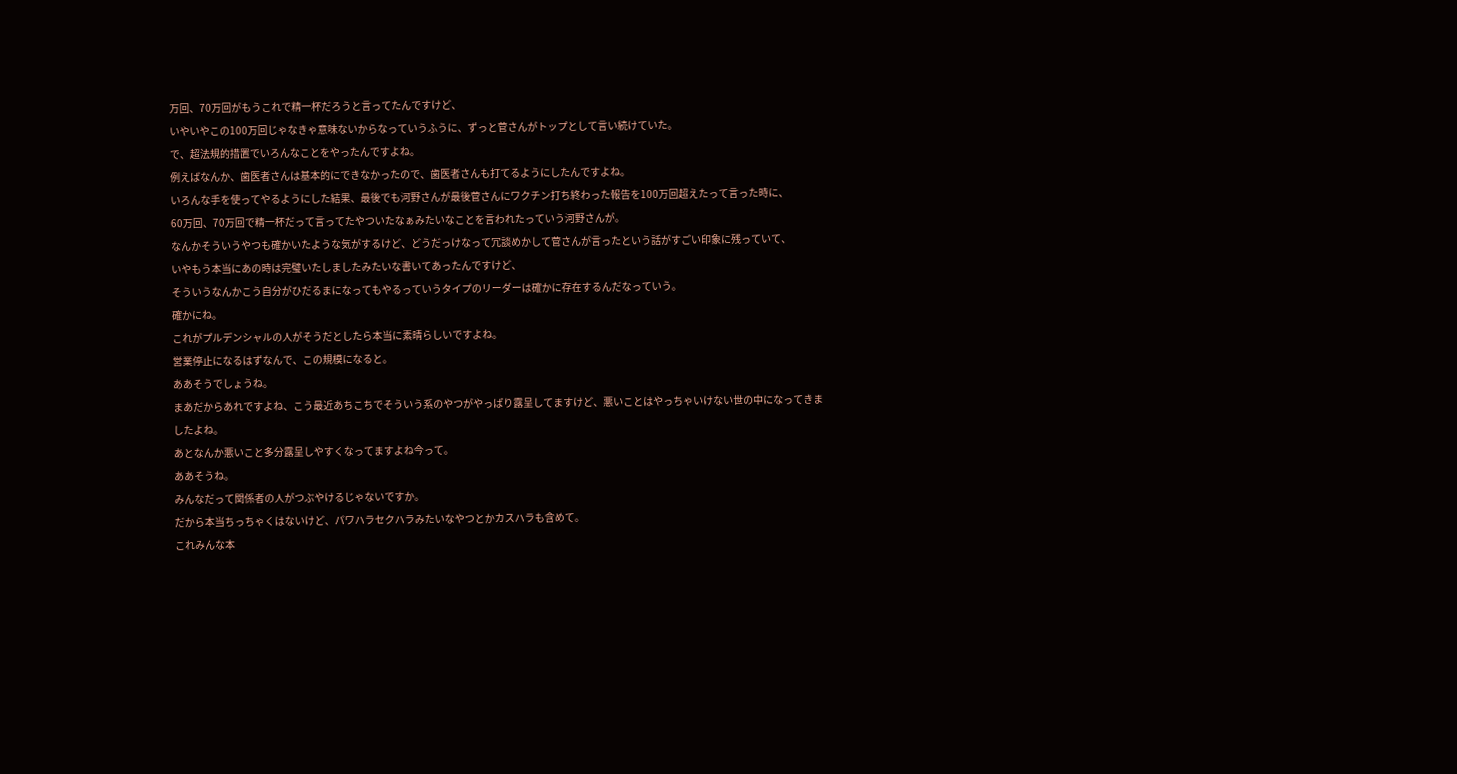万回、70万回がもうこれで精一杯だろうと言ってたんですけど、
いやいやこの100万回じゃなきゃ意味ないからなっていうふうに、ずっと菅さんがトップとして言い続けていた。
で、超法規的措置でいろんなことをやったんですよね。
例えばなんか、歯医者さんは基本的にできなかったので、歯医者さんも打てるようにしたんですよね。
いろんな手を使ってやるようにした結果、最後でも河野さんが最後菅さんにワクチン打ち終わった報告を100万回超えたって言った時に、
60万回、70万回で精一杯だって言ってたやついたなぁみたいなことを言われたっていう河野さんが。
なんかそういうやつも確かいたような気がするけど、どうだっけなって冗談めかして菅さんが言ったという話がすごい印象に残っていて、
いやもう本当にあの時は完璧いたしましたみたいな書いてあったんですけど、
そういうなんかこう自分がひだるまになってもやるっていうタイプのリーダーは確かに存在するんだなっていう。
確かにね。
これがプルデンシャルの人がそうだとしたら本当に素晴らしいですよね。
営業停止になるはずなんで、この規模になると。
ああそうでしょうね。
まあだからあれですよね、こう最近あちこちでそういう系のやつがやっぱり露呈してますけど、悪いことはやっちゃいけない世の中になってきましたよね。
あとなんか悪いこと多分露呈しやすくなってますよね今って。
ああそうね。
みんなだって関係者の人がつぶやけるじゃないですか。
だから本当ちっちゃくはないけど、パワハラセクハラみたいなやつとかカスハラも含めて。
これみんな本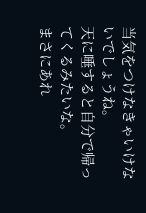当気をつけなきゃいけないでしょうね。
天に唾すると自分で帰ってくるみたいな。
まさにあれ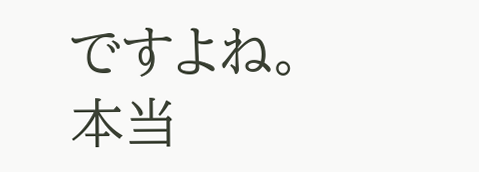ですよね。
本当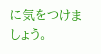に気をつけましょう。